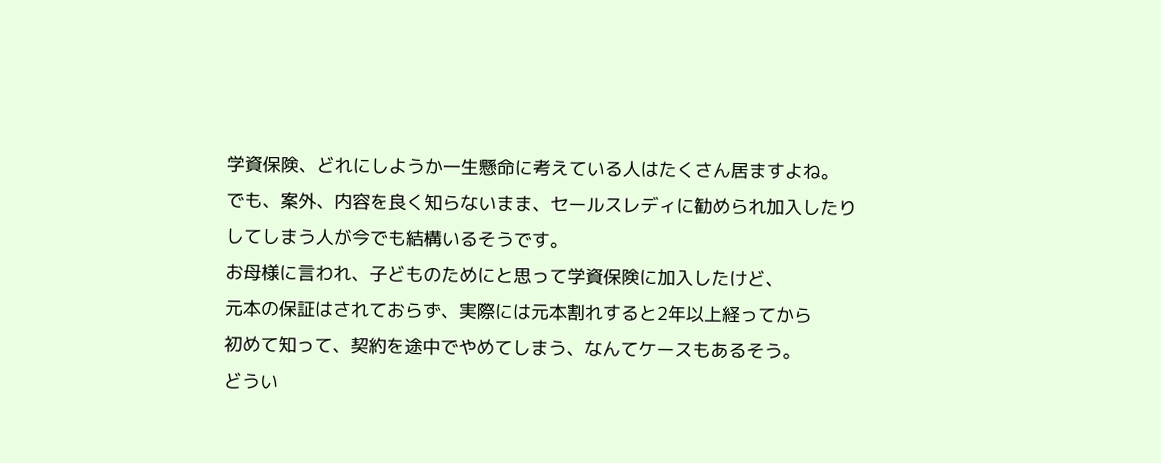学資保険、どれにしようか一生懸命に考えている人はたくさん居ますよね。
でも、案外、内容を良く知らないまま、セールスレディに勧められ加入したり
してしまう人が今でも結構いるそうです。
お母様に言われ、子どものためにと思って学資保険に加入したけど、
元本の保証はされておらず、実際には元本割れすると2年以上経ってから
初めて知って、契約を途中でやめてしまう、なんてケースもあるそう。
どうい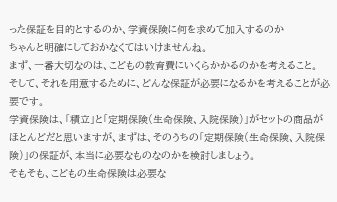った保証を目的とするのか、学資保険に何を求めて加入するのか
ちゃんと明確にしておかなくてはいけませんね。
まず、一番大切なのは、こどもの教育費にいくらかかるのかを考えること。
そして、それを用意するために、どんな保証が必要になるかを考えることが必要です。
学資保険は、「積立」と「定期保険(生命保険、入院保険)」がセットの商品が
ほとんどだと思いますが、まずは、そのうちの「定期保険(生命保険、入院保険)」の保証が、本当に必要なものなのかを検討しましょう。
そもそも、こどもの生命保険は必要な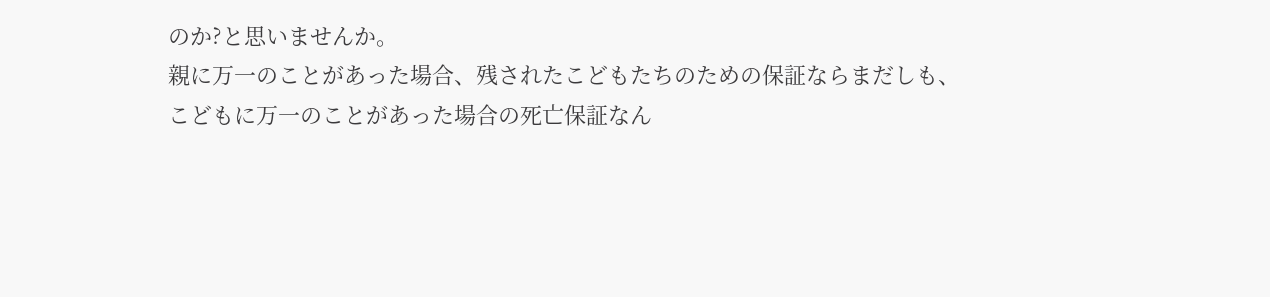のか?と思いませんか。
親に万一のことがあった場合、残されたこどもたちのための保証ならまだしも、
こどもに万一のことがあった場合の死亡保証なん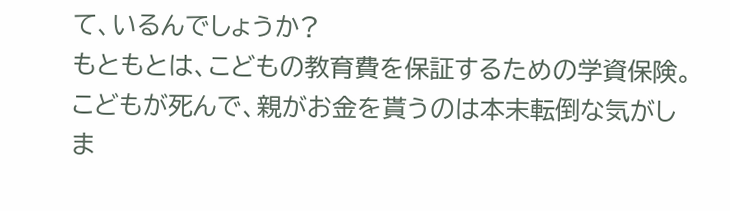て、いるんでしょうか?
もともとは、こどもの教育費を保証するための学資保険。
こどもが死んで、親がお金を貰うのは本末転倒な気がしま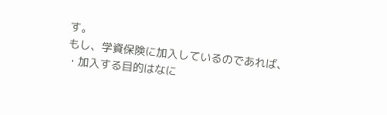す。
もし、学資保険に加入しているのであれば、
・加入する目的はなに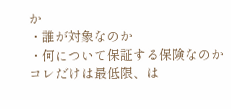か
・誰が対象なのか
・何について保証する保険なのか
コレだけは最低限、は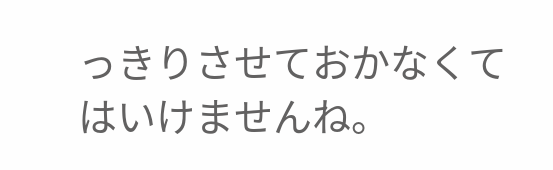っきりさせておかなくてはいけませんね。